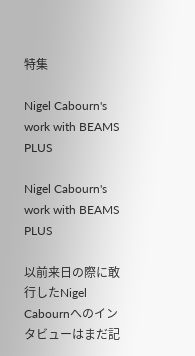特集

Nigel Cabourn's work with BEAMS PLUS

Nigel Cabourn's work with BEAMS PLUS

以前来日の際に敢行したNigel Cabournへのインタビューはまだ記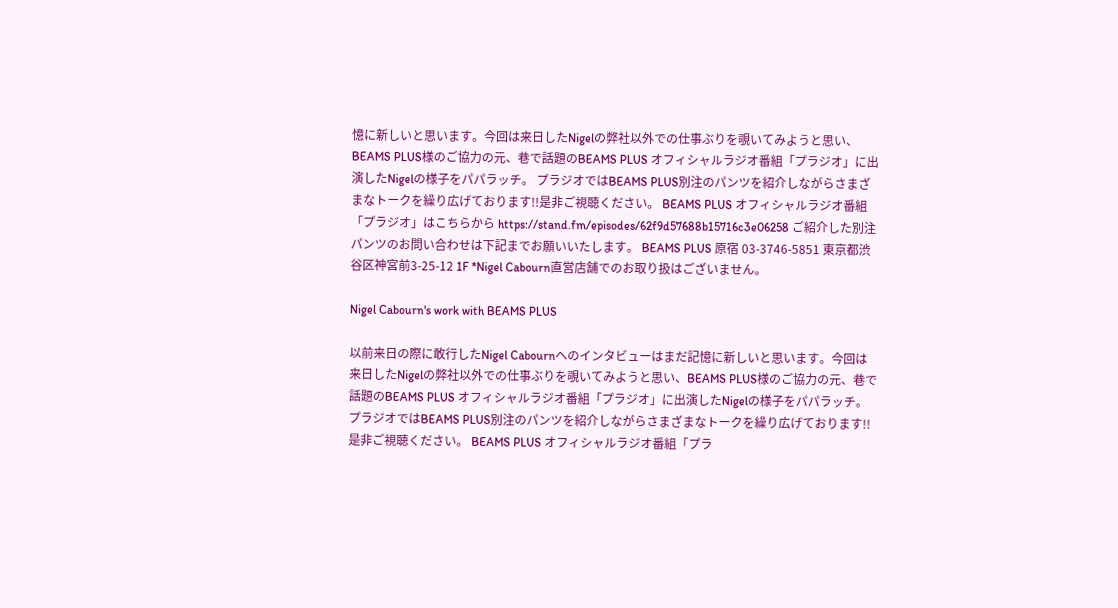憶に新しいと思います。今回は来日したNigelの弊社以外での仕事ぶりを覗いてみようと思い、BEAMS PLUS様のご協力の元、巷で話題のBEAMS PLUS オフィシャルラジオ番組「プラジオ」に出演したNigelの様子をパパラッチ。 プラジオではBEAMS PLUS別注のパンツを紹介しながらさまざまなトークを繰り広げております!!是非ご視聴ください。 BEAMS PLUS オフィシャルラジオ番組「プラジオ」はこちらから https://stand.fm/episodes/62f9d57688b15716c3e06258 ご紹介した別注パンツのお問い合わせは下記までお願いいたします。 BEAMS PLUS 原宿 03-3746-5851 東京都渋谷区神宮前3-25-12 1F *Nigel Cabourn直営店舗でのお取り扱はございません。

Nigel Cabourn's work with BEAMS PLUS

以前来日の際に敢行したNigel Cabournへのインタビューはまだ記憶に新しいと思います。今回は来日したNigelの弊社以外での仕事ぶりを覗いてみようと思い、BEAMS PLUS様のご協力の元、巷で話題のBEAMS PLUS オフィシャルラジオ番組「プラジオ」に出演したNigelの様子をパパラッチ。 プラジオではBEAMS PLUS別注のパンツを紹介しながらさまざまなトークを繰り広げております!!是非ご視聴ください。 BEAMS PLUS オフィシャルラジオ番組「プラ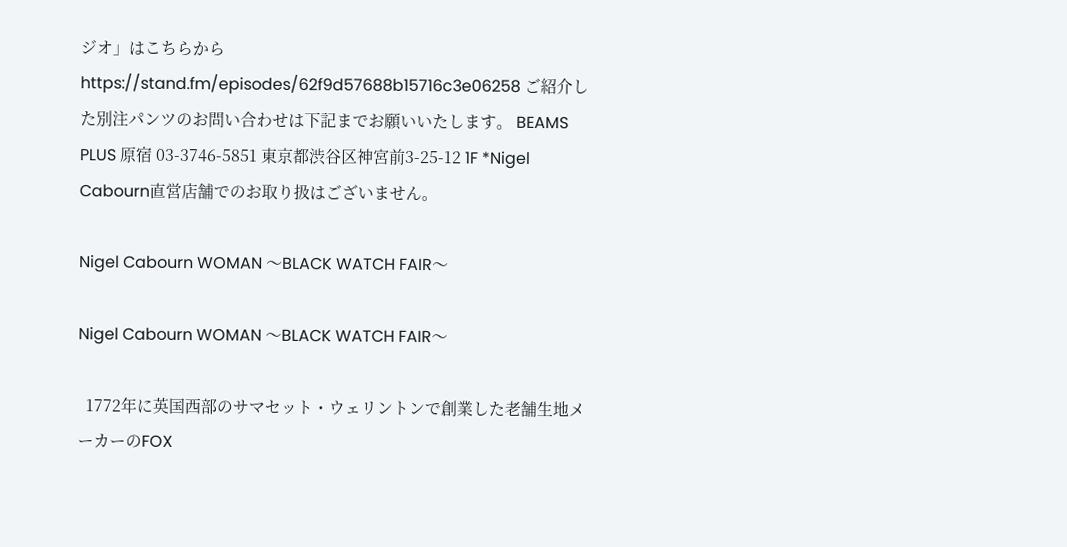ジオ」はこちらから https://stand.fm/episodes/62f9d57688b15716c3e06258 ご紹介した別注パンツのお問い合わせは下記までお願いいたします。 BEAMS PLUS 原宿 03-3746-5851 東京都渋谷区神宮前3-25-12 1F *Nigel Cabourn直営店舗でのお取り扱はございません。

Nigel Cabourn WOMAN 〜BLACK WATCH FAIR〜

Nigel Cabourn WOMAN 〜BLACK WATCH FAIR〜

  1772年に英国西部のサマセット・ウェリントンで創業した老舗生地メーカーのFOX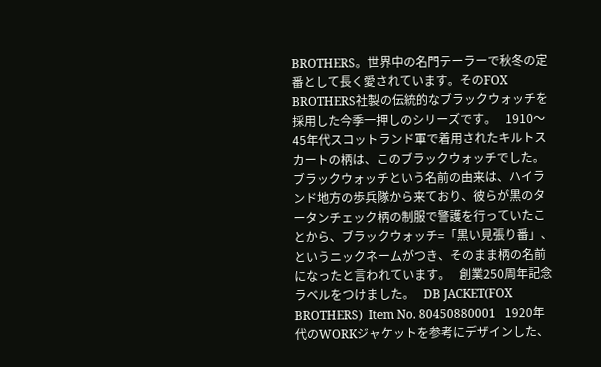BROTHERS。世界中の名門テーラーで秋冬の定番として長く愛されています。そのFOX BROTHERS社製の伝統的なブラックウォッチを採用した今季一押しのシリーズです。   1910〜45年代スコットランド軍で着用されたキルトスカートの柄は、このブラックウォッチでした。ブラックウォッチという名前の由来は、ハイランド地方の歩兵隊から来ており、彼らが黒のタータンチェック柄の制服で警護を行っていたことから、ブラックウォッチ=「黒い見張り番」、というニックネームがつき、そのまま柄の名前になったと言われています。   創業250周年記念ラベルをつけました。   DB JACKET(FOX BROTHERS)  Item No. 80450880001   1920年代のWORKジャケットを参考にデザインした、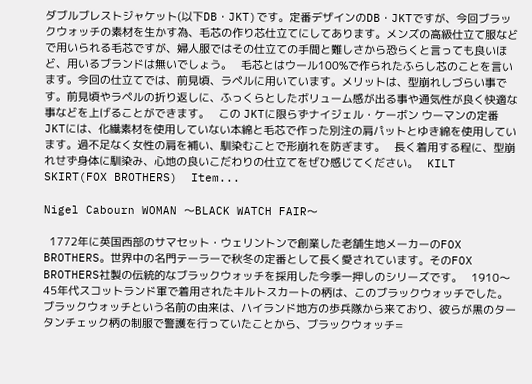ダブルブレストジャケット(以下DB・JKT)です。定番デザインのDB・JKTですが、今回ブラックウォッチの素材を生かす為、毛芯の作り芯仕立てにしてあります。メンズの高級仕立て服などで用いられる毛芯ですが、婦人服ではその仕立ての手間と難しさから恐らくと言っても良いほど、用いるブランドは無いでしょう。   毛芯とはウール100%で作られたふらし芯のことを言います。今回の仕立てでは、前見頃、ラペルに用いています。メリットは、型崩れしづらい事です。前見頃やラペルの折り返しに、ふっくらとしたボリューム感が出る事や通気性が良く快適な事などを上げることができます。   この JKTに限らずナイジェル・ケーボン ウーマンの定番JKTには、化繊素材を使用していない本綿と毛芯で作った別注の肩パットとゆき綿を使用しています。過不足なく女性の肩を補い、馴染むことで形崩れを防ぎます。   長く着用する程に、型崩れせず身体に馴染み、心地の良いこだわりの仕立てをぜひ感じてください。   KILT SKIRT(FOX BROTHERS)  Item...

Nigel Cabourn WOMAN 〜BLACK WATCH FAIR〜

  1772年に英国西部のサマセット・ウェリントンで創業した老舗生地メーカーのFOX BROTHERS。世界中の名門テーラーで秋冬の定番として長く愛されています。そのFOX BROTHERS社製の伝統的なブラックウォッチを採用した今季一押しのシリーズです。   1910〜45年代スコットランド軍で着用されたキルトスカートの柄は、このブラックウォッチでした。ブラックウォッチという名前の由来は、ハイランド地方の歩兵隊から来ており、彼らが黒のタータンチェック柄の制服で警護を行っていたことから、ブラックウォッチ=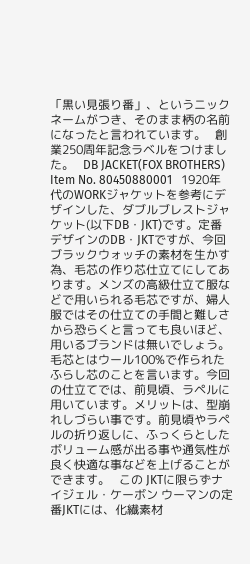「黒い見張り番」、というニックネームがつき、そのまま柄の名前になったと言われています。   創業250周年記念ラベルをつけました。   DB JACKET(FOX BROTHERS)  Item No. 80450880001   1920年代のWORKジャケットを参考にデザインした、ダブルブレストジャケット(以下DB・JKT)です。定番デザインのDB・JKTですが、今回ブラックウォッチの素材を生かす為、毛芯の作り芯仕立てにしてあります。メンズの高級仕立て服などで用いられる毛芯ですが、婦人服ではその仕立ての手間と難しさから恐らくと言っても良いほど、用いるブランドは無いでしょう。   毛芯とはウール100%で作られたふらし芯のことを言います。今回の仕立てでは、前見頃、ラペルに用いています。メリットは、型崩れしづらい事です。前見頃やラペルの折り返しに、ふっくらとしたボリューム感が出る事や通気性が良く快適な事などを上げることができます。   この JKTに限らずナイジェル・ケーボン ウーマンの定番JKTには、化繊素材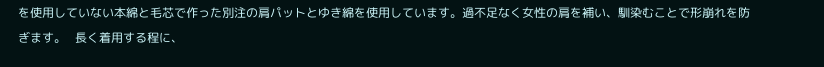を使用していない本綿と毛芯で作った別注の肩パットとゆき綿を使用しています。過不足なく女性の肩を補い、馴染むことで形崩れを防ぎます。   長く着用する程に、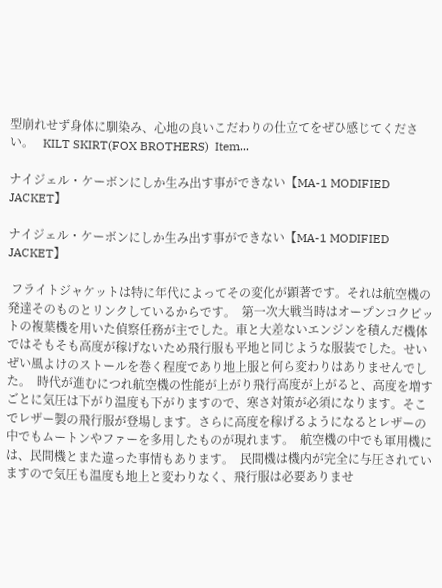型崩れせず身体に馴染み、心地の良いこだわりの仕立てをぜひ感じてください。   KILT SKIRT(FOX BROTHERS)  Item...

ナイジェル・ケーボンにしか生み出す事ができない【MA-1 MODIFIED JACKET】

ナイジェル・ケーボンにしか生み出す事ができない【MA-1 MODIFIED JACKET】

 フライトジャケットは特に年代によってその変化が顕著です。それは航空機の発達そのものとリンクしているからです。  第一次大戦当時はオープンコクピットの複葉機を用いた偵察任務が主でした。車と大差ないエンジンを積んだ機体ではそもそも高度が稼げないため飛行服も平地と同じような服装でした。せいぜい風よけのストールを巻く程度であり地上服と何ら変わりはありませんでした。  時代が進むにつれ航空機の性能が上がり飛行高度が上がると、高度を増すごとに気圧は下がり温度も下がりますので、寒さ対策が必須になります。そこでレザー製の飛行服が登場します。さらに高度を稼げるようになるとレザーの中でもムートンやファーを多用したものが現れます。  航空機の中でも軍用機には、民間機とまた違った事情もあります。  民間機は機内が完全に与圧されていますので気圧も温度も地上と変わりなく、飛行服は必要ありませ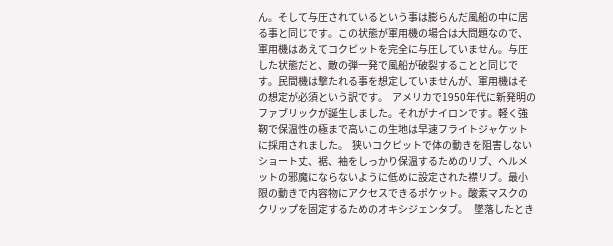ん。そして与圧されているという事は膨らんだ風船の中に居る事と同じです。この状態が軍用機の場合は大問題なので、軍用機はあえてコクピットを完全に与圧していません。与圧した状態だと、敵の弾一発で風船が破裂することと同じです。民間機は撃たれる事を想定していませんが、軍用機はその想定が必須という訳です。  アメリカで1950年代に新発明のファブリックが誕生しました。それがナイロンです。軽く強靭で保温性の極まで高いこの生地は早速フライトジャケットに採用されました。  狭いコクピットで体の動きを阻害しないショート丈、裾、袖をしっかり保温するためのリブ、ヘルメットの邪魔にならないように低めに設定された襟リブ。最小限の動きで内容物にアクセスできるポケット。酸素マスクのクリップを固定するためのオキシジェンタブ。   墜落したとき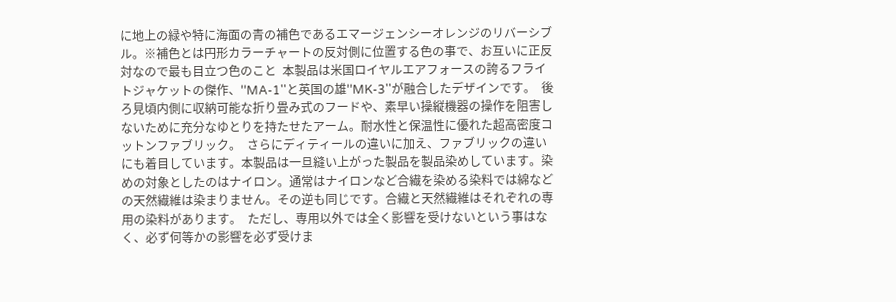に地上の緑や特に海面の青の補色であるエマージェンシーオレンジのリバーシブル。※補色とは円形カラーチャートの反対側に位置する色の事で、お互いに正反対なので最も目立つ色のこと  本製品は米国ロイヤルエアフォースの誇るフライトジャケットの傑作、''MA-1''と英国の雄''MK-3''が融合したデザインです。  後ろ見頃内側に収納可能な折り畳み式のフードや、素早い操縦機器の操作を阻害しないために充分なゆとりを持たせたアーム。耐水性と保温性に優れた超高密度コットンファブリック。  さらにディティールの違いに加え、ファブリックの違いにも着目しています。本製品は一旦縫い上がった製品を製品染めしています。染めの対象としたのはナイロン。通常はナイロンなど合繊を染める染料では綿などの天然繊維は染まりません。その逆も同じです。合繊と天然繊維はそれぞれの専用の染料があります。  ただし、専用以外では全く影響を受けないという事はなく、必ず何等かの影響を必ず受けま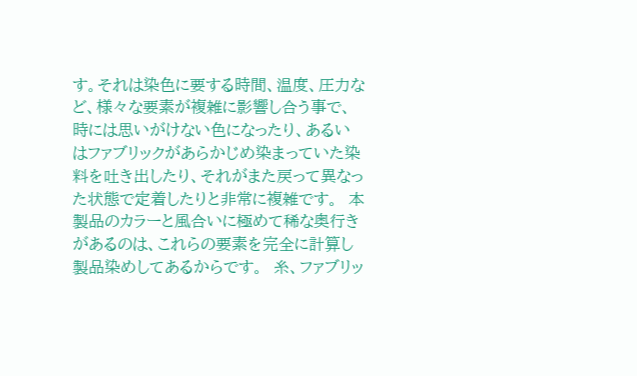す。それは染色に要する時間、温度、圧力など、様々な要素が複雑に影響し合う事で、時には思いがけない色になったり、あるいはファブリックがあらかじめ染まっていた染料を吐き出したり、それがまた戻って異なった状態で定着したりと非常に複雑です。  本製品のカラーと風合いに極めて稀な奥行きがあるのは、これらの要素を完全に計算し製品染めしてあるからです。  糸、ファブリッ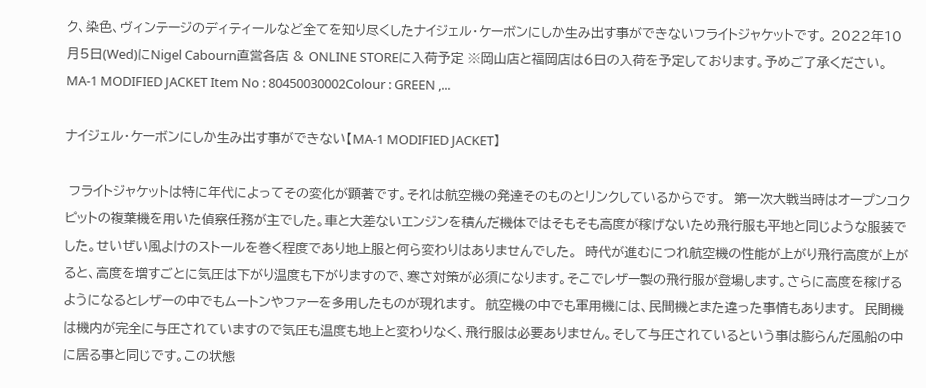ク、染色、ヴィンテージのディティールなど全てを知り尽くしたナイジェル・ケーボンにしか生み出す事ができないフライトジャケットです。 2022年10月5日(Wed)にNigel Cabourn直営各店 & ONLINE STOREに入荷予定 ※岡山店と福岡店は6日の入荷を予定しております。予めご了承ください。 MA-1 MODIFIED JACKET Item No : 80450030002Colour : GREEN ,...

ナイジェル・ケーボンにしか生み出す事ができない【MA-1 MODIFIED JACKET】

 フライトジャケットは特に年代によってその変化が顕著です。それは航空機の発達そのものとリンクしているからです。  第一次大戦当時はオープンコクピットの複葉機を用いた偵察任務が主でした。車と大差ないエンジンを積んだ機体ではそもそも高度が稼げないため飛行服も平地と同じような服装でした。せいぜい風よけのストールを巻く程度であり地上服と何ら変わりはありませんでした。  時代が進むにつれ航空機の性能が上がり飛行高度が上がると、高度を増すごとに気圧は下がり温度も下がりますので、寒さ対策が必須になります。そこでレザー製の飛行服が登場します。さらに高度を稼げるようになるとレザーの中でもムートンやファーを多用したものが現れます。  航空機の中でも軍用機には、民間機とまた違った事情もあります。  民間機は機内が完全に与圧されていますので気圧も温度も地上と変わりなく、飛行服は必要ありません。そして与圧されているという事は膨らんだ風船の中に居る事と同じです。この状態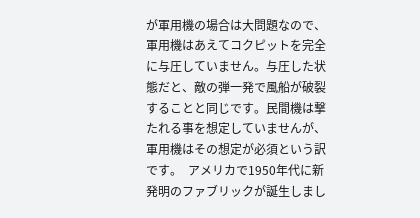が軍用機の場合は大問題なので、軍用機はあえてコクピットを完全に与圧していません。与圧した状態だと、敵の弾一発で風船が破裂することと同じです。民間機は撃たれる事を想定していませんが、軍用機はその想定が必須という訳です。  アメリカで1950年代に新発明のファブリックが誕生しまし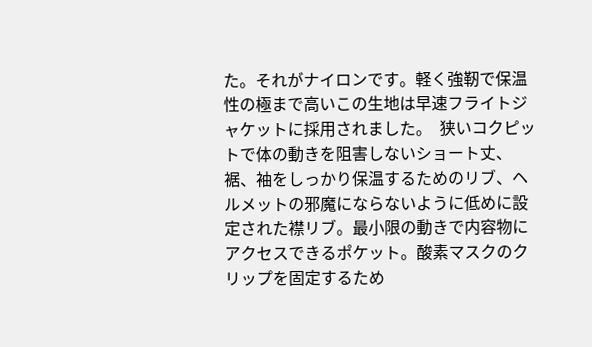た。それがナイロンです。軽く強靭で保温性の極まで高いこの生地は早速フライトジャケットに採用されました。  狭いコクピットで体の動きを阻害しないショート丈、裾、袖をしっかり保温するためのリブ、ヘルメットの邪魔にならないように低めに設定された襟リブ。最小限の動きで内容物にアクセスできるポケット。酸素マスクのクリップを固定するため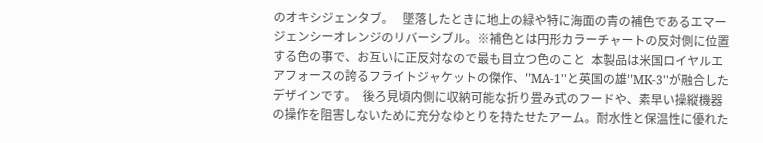のオキシジェンタブ。   墜落したときに地上の緑や特に海面の青の補色であるエマージェンシーオレンジのリバーシブル。※補色とは円形カラーチャートの反対側に位置する色の事で、お互いに正反対なので最も目立つ色のこと  本製品は米国ロイヤルエアフォースの誇るフライトジャケットの傑作、''MA-1''と英国の雄''MK-3''が融合したデザインです。  後ろ見頃内側に収納可能な折り畳み式のフードや、素早い操縦機器の操作を阻害しないために充分なゆとりを持たせたアーム。耐水性と保温性に優れた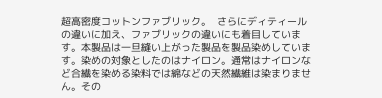超高密度コットンファブリック。  さらにディティールの違いに加え、ファブリックの違いにも着目しています。本製品は一旦縫い上がった製品を製品染めしています。染めの対象としたのはナイロン。通常はナイロンなど合繊を染める染料では綿などの天然繊維は染まりません。その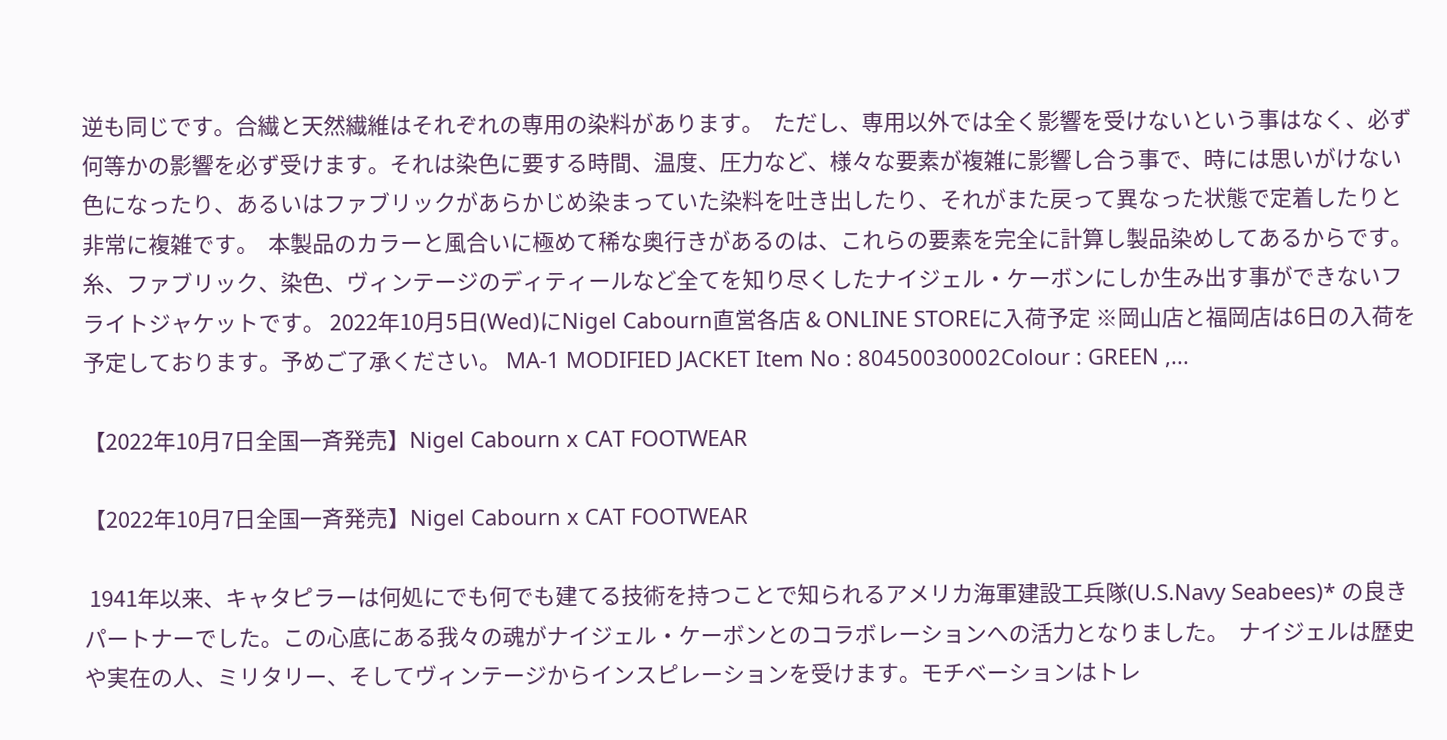逆も同じです。合繊と天然繊維はそれぞれの専用の染料があります。  ただし、専用以外では全く影響を受けないという事はなく、必ず何等かの影響を必ず受けます。それは染色に要する時間、温度、圧力など、様々な要素が複雑に影響し合う事で、時には思いがけない色になったり、あるいはファブリックがあらかじめ染まっていた染料を吐き出したり、それがまた戻って異なった状態で定着したりと非常に複雑です。  本製品のカラーと風合いに極めて稀な奥行きがあるのは、これらの要素を完全に計算し製品染めしてあるからです。  糸、ファブリック、染色、ヴィンテージのディティールなど全てを知り尽くしたナイジェル・ケーボンにしか生み出す事ができないフライトジャケットです。 2022年10月5日(Wed)にNigel Cabourn直営各店 & ONLINE STOREに入荷予定 ※岡山店と福岡店は6日の入荷を予定しております。予めご了承ください。 MA-1 MODIFIED JACKET Item No : 80450030002Colour : GREEN ,...

【2022年10月7日全国一斉発売】Nigel Cabourn x CAT FOOTWEAR

【2022年10月7日全国一斉発売】Nigel Cabourn x CAT FOOTWEAR

 1941年以来、キャタピラーは何処にでも何でも建てる技術を持つことで知られるアメリカ海軍建設工兵隊(U.S.Navy Seabees)* の良きパートナーでした。この心底にある我々の魂がナイジェル・ケーボンとのコラボレーションへの活力となりました。  ナイジェルは歴史や実在の人、ミリタリー、そしてヴィンテージからインスピレーションを受けます。モチベーションはトレ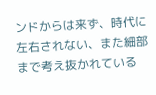ンドからは来ず、時代に左右されない、また細部まで考え抜かれている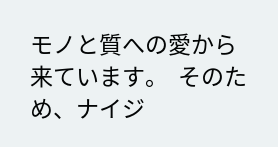モノと質への愛から来ています。  そのため、ナイジ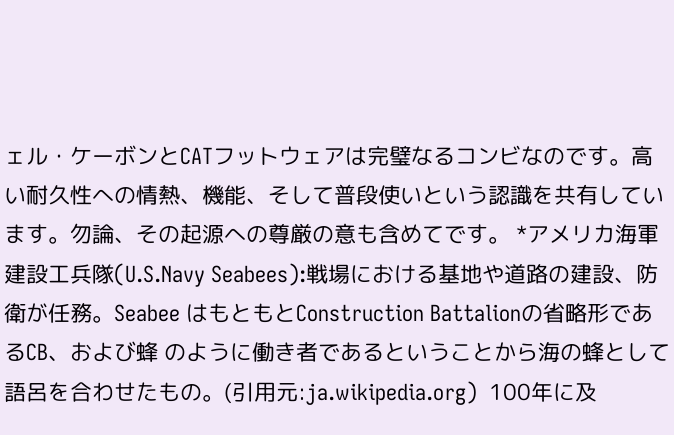ェル・ケーボンとCATフットウェアは完璧なるコンビなのです。高い耐久性への情熱、機能、そして普段使いという認識を共有しています。勿論、その起源への尊厳の意も含めてです。 *アメリカ海軍建設工兵隊(U.S.Navy Seabees):戦場における基地や道路の建設、防衛が任務。Seabee はもともとConstruction Battalionの省略形であるCB、および蜂 のように働き者であるということから海の蜂として語呂を合わせたもの。(引用元:ja.wikipedia.org)  100年に及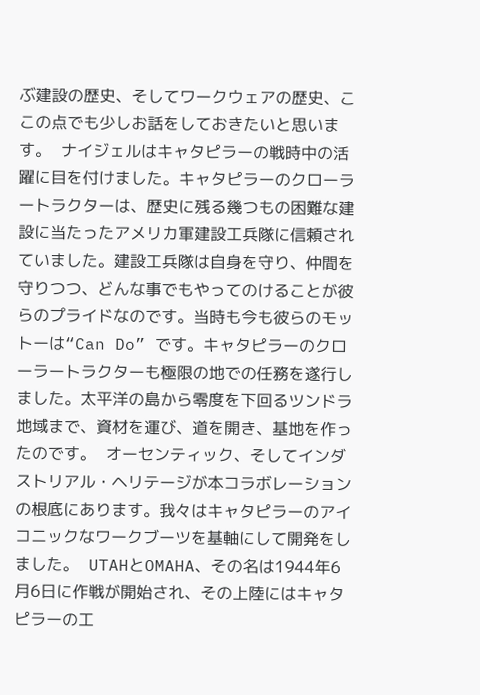ぶ建設の歴史、そしてワークウェアの歴史、ここの点でも少しお話をしておきたいと思います。  ナイジェルはキャタピラーの戦時中の活躍に目を付けました。キャタピラーのクローラートラクターは、歴史に残る幾つもの困難な建設に当たったアメリカ軍建設工兵隊に信頼されていました。建設工兵隊は自身を守り、仲間を守りつつ、どんな事でもやってのけることが彼らのプライドなのです。当時も今も彼らのモットーは“Can Do” です。キャタピラーのクローラートラクターも極限の地での任務を遂行しました。太平洋の島から零度を下回るツンドラ地域まで、資材を運び、道を開き、基地を作ったのです。  オーセンティック、そしてインダストリアル・ヘリテージが本コラボレーションの根底にあります。我々はキャタピラーのアイコニックなワークブーツを基軸にして開発をしました。  UTAHとOMAHA、その名は1944年6月6日に作戦が開始され、その上陸にはキャタピラーの工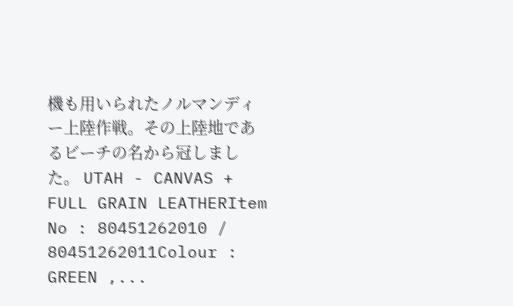機も用いられたノルマンディー上陸作戦。その上陸地であるビーチの名から冠しました。 UTAH - CANVAS + FULL GRAIN LEATHERItem No : 80451262010 / 80451262011Colour : GREEN ,...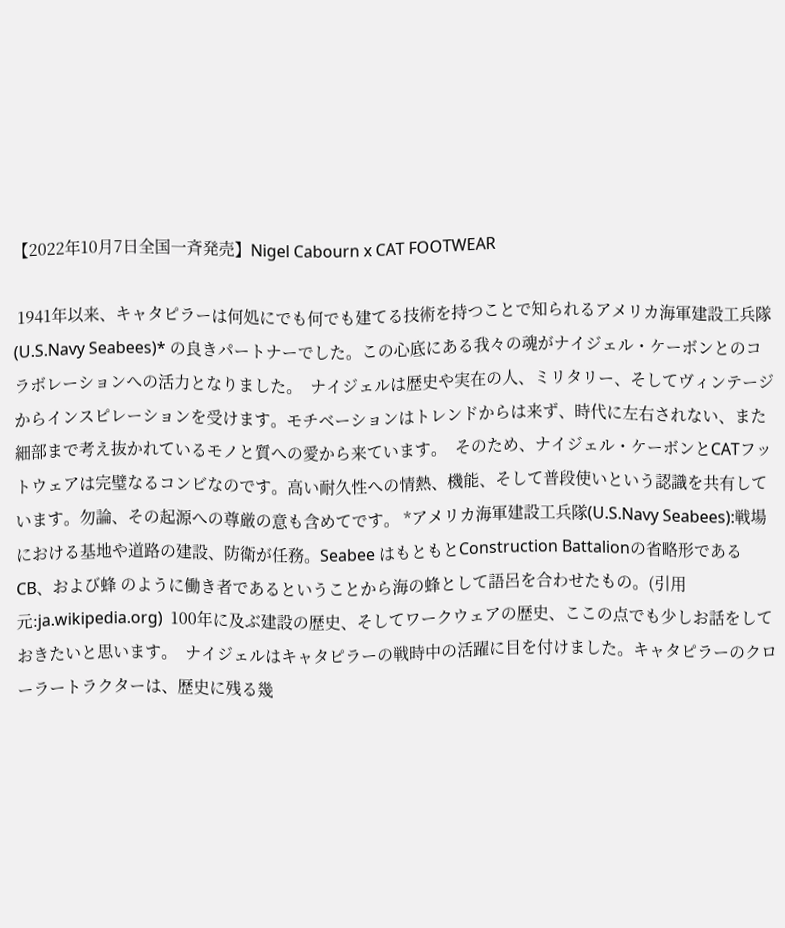【2022年10月7日全国一斉発売】Nigel Cabourn x CAT FOOTWEAR

 1941年以来、キャタピラーは何処にでも何でも建てる技術を持つことで知られるアメリカ海軍建設工兵隊(U.S.Navy Seabees)* の良きパートナーでした。この心底にある我々の魂がナイジェル・ケーボンとのコラボレーションへの活力となりました。  ナイジェルは歴史や実在の人、ミリタリー、そしてヴィンテージからインスピレーションを受けます。モチベーションはトレンドからは来ず、時代に左右されない、また細部まで考え抜かれているモノと質への愛から来ています。  そのため、ナイジェル・ケーボンとCATフットウェアは完璧なるコンビなのです。高い耐久性への情熱、機能、そして普段使いという認識を共有しています。勿論、その起源への尊厳の意も含めてです。 *アメリカ海軍建設工兵隊(U.S.Navy Seabees):戦場における基地や道路の建設、防衛が任務。Seabee はもともとConstruction Battalionの省略形であるCB、および蜂 のように働き者であるということから海の蜂として語呂を合わせたもの。(引用元:ja.wikipedia.org)  100年に及ぶ建設の歴史、そしてワークウェアの歴史、ここの点でも少しお話をしておきたいと思います。  ナイジェルはキャタピラーの戦時中の活躍に目を付けました。キャタピラーのクローラートラクターは、歴史に残る幾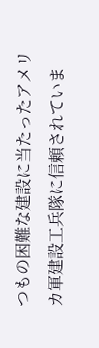つもの困難な建設に当たったアメリカ軍建設工兵隊に信頼されていま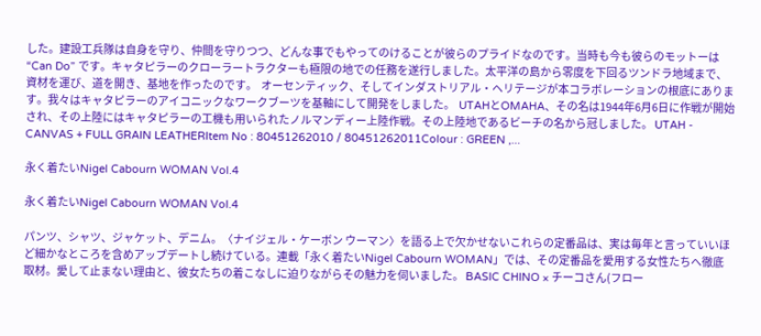した。建設工兵隊は自身を守り、仲間を守りつつ、どんな事でもやってのけることが彼らのプライドなのです。当時も今も彼らのモットーは“Can Do” です。キャタピラーのクローラートラクターも極限の地での任務を遂行しました。太平洋の島から零度を下回るツンドラ地域まで、資材を運び、道を開き、基地を作ったのです。  オーセンティック、そしてインダストリアル・ヘリテージが本コラボレーションの根底にあります。我々はキャタピラーのアイコニックなワークブーツを基軸にして開発をしました。  UTAHとOMAHA、その名は1944年6月6日に作戦が開始され、その上陸にはキャタピラーの工機も用いられたノルマンディー上陸作戦。その上陸地であるビーチの名から冠しました。 UTAH - CANVAS + FULL GRAIN LEATHERItem No : 80451262010 / 80451262011Colour : GREEN ,...

永く着たいNigel Cabourn WOMAN Vol.4

永く着たいNigel Cabourn WOMAN Vol.4

パンツ、シャツ、ジャケット、デニム。〈ナイジェル・ケーボン ウーマン〉を語る上で欠かせないこれらの定番品は、実は毎年と言っていいほど細かなところを含めアップデートし続けている。連載「永く着たいNigel Cabourn WOMAN」では、その定番品を愛用する女性たちへ徹底取材。愛して止まない理由と、彼女たちの着こなしに迫りながらその魅力を伺いました。 BASIC CHINO × チーコさん(フロー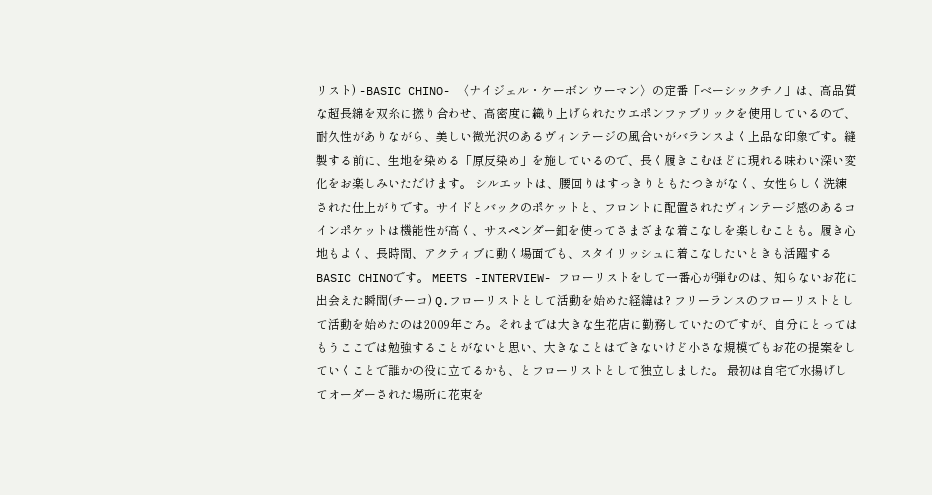リスト) -BASIC CHINO- 〈ナイジェル・ケーボン ウーマン〉の定番「ベーシックチノ」は、高品質な超長綿を双糸に撚り合わせ、高密度に織り上げられたウエポンファブリックを使用しているので、耐久性がありながら、美しい微光沢のあるヴィンテージの風合いがバランスよく上品な印象です。縫製する前に、生地を染める「原反染め」を施しているので、長く履きこむほどに現れる味わい深い変化をお楽しみいただけます。 シルエットは、腰回りはすっきりともたつきがなく、女性らしく洗練された仕上がりです。サイドとバックのポケットと、フロントに配置されたヴィンテージ感のあるコインポケットは機能性が高く、サスペンダー釦を使ってさまざまな着こなしを楽しむことも。履き心地もよく、長時間、アクティブに動く場面でも、スタイリッシュに着こなしたいときも活躍するBASIC CHINOです。 MEETS -INTERVIEW- フローリストをして一番心が弾むのは、知らないお花に出会えた瞬間(チーコ) Q.フローリストとして活動を始めた経緯は? フリーランスのフローリストとして活動を始めたのは2009年ごろ。それまでは大きな生花店に勤務していたのですが、自分にとってはもうここでは勉強することがないと思い、大きなことはできないけど小さな規模でもお花の提案をしていくことで誰かの役に立てるかも、とフローリストとして独立しました。 最初は自宅で水揚げしてオーダーされた場所に花束を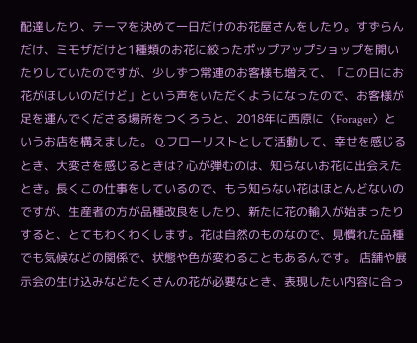配達したり、テーマを決めて一日だけのお花屋さんをしたり。すずらんだけ、ミモザだけと1種類のお花に絞ったポップアップショップを開いたりしていたのですが、少しずつ常連のお客様も増えて、「この日にお花がほしいのだけど」という声をいただくようになったので、お客様が足を運んでくださる場所をつくろうと、2018年に西原に〈Forager〉というお店を構えました。 Q.フローリストとして活動して、幸せを感じるとき、大変さを感じるときは? 心が弾むのは、知らないお花に出会えたとき。長くこの仕事をしているので、もう知らない花はほとんどないのですが、生産者の方が品種改良をしたり、新たに花の輸入が始まったりすると、とてもわくわくします。花は自然のものなので、見慣れた品種でも気候などの関係で、状態や色が変わることもあるんです。 店舗や展示会の生け込みなどたくさんの花が必要なとき、表現したい内容に合っ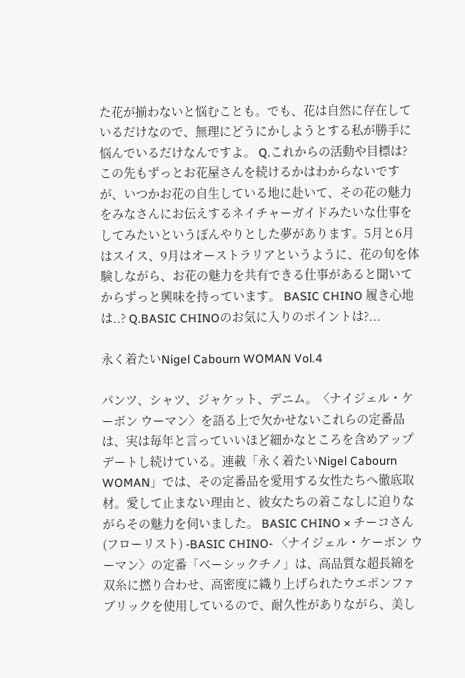た花が揃わないと悩むことも。でも、花は自然に存在しているだけなので、無理にどうにかしようとする私が勝手に悩んでいるだけなんですよ。 Q.これからの活動や目標は? この先もずっとお花屋さんを続けるかはわからないですが、いつかお花の自生している地に赴いて、その花の魅力をみなさんにお伝えするネイチャーガイドみたいな仕事をしてみたいというぼんやりとした夢があります。5月と6月はスイス、9月はオーストラリアというように、花の旬を体験しながら、お花の魅力を共有できる仕事があると聞いてからずっと興味を持っています。 BASIC CHINO 履き心地は..? Q.BASIC CHINOのお気に入りのポイントは?...

永く着たいNigel Cabourn WOMAN Vol.4

パンツ、シャツ、ジャケット、デニム。〈ナイジェル・ケーボン ウーマン〉を語る上で欠かせないこれらの定番品は、実は毎年と言っていいほど細かなところを含めアップデートし続けている。連載「永く着たいNigel Cabourn WOMAN」では、その定番品を愛用する女性たちへ徹底取材。愛して止まない理由と、彼女たちの着こなしに迫りながらその魅力を伺いました。 BASIC CHINO × チーコさん(フローリスト) -BASIC CHINO- 〈ナイジェル・ケーボン ウーマン〉の定番「ベーシックチノ」は、高品質な超長綿を双糸に撚り合わせ、高密度に織り上げられたウエポンファブリックを使用しているので、耐久性がありながら、美し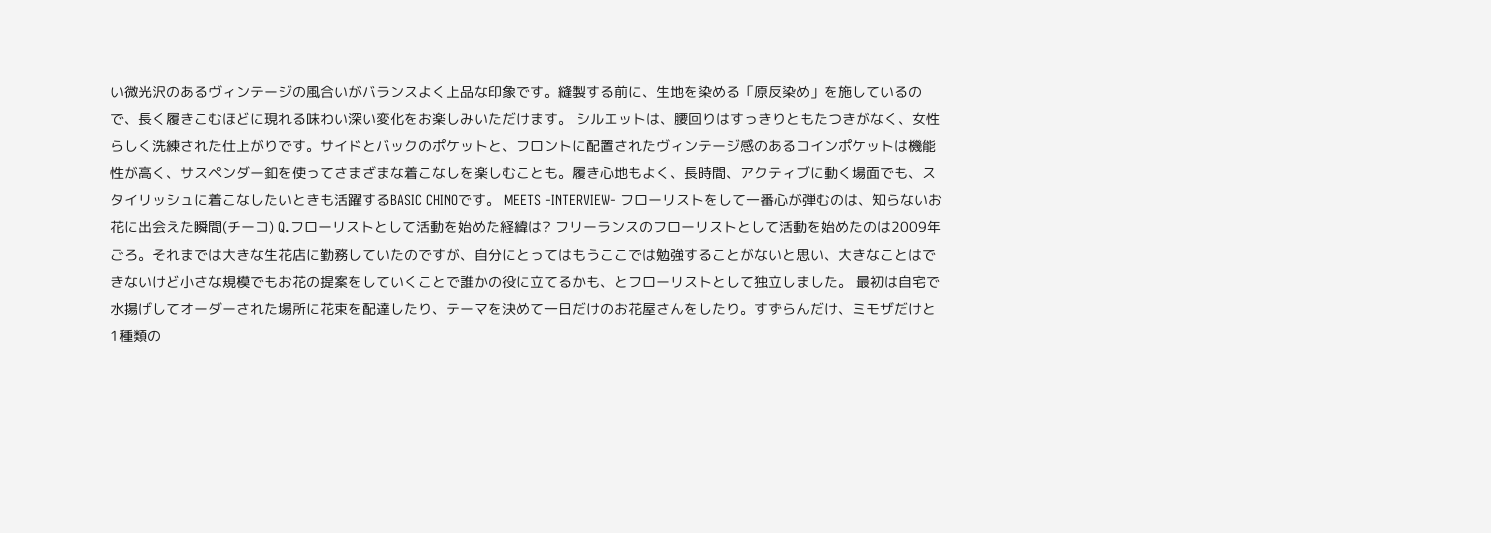い微光沢のあるヴィンテージの風合いがバランスよく上品な印象です。縫製する前に、生地を染める「原反染め」を施しているので、長く履きこむほどに現れる味わい深い変化をお楽しみいただけます。 シルエットは、腰回りはすっきりともたつきがなく、女性らしく洗練された仕上がりです。サイドとバックのポケットと、フロントに配置されたヴィンテージ感のあるコインポケットは機能性が高く、サスペンダー釦を使ってさまざまな着こなしを楽しむことも。履き心地もよく、長時間、アクティブに動く場面でも、スタイリッシュに着こなしたいときも活躍するBASIC CHINOです。 MEETS -INTERVIEW- フローリストをして一番心が弾むのは、知らないお花に出会えた瞬間(チーコ) Q.フローリストとして活動を始めた経緯は? フリーランスのフローリストとして活動を始めたのは2009年ごろ。それまでは大きな生花店に勤務していたのですが、自分にとってはもうここでは勉強することがないと思い、大きなことはできないけど小さな規模でもお花の提案をしていくことで誰かの役に立てるかも、とフローリストとして独立しました。 最初は自宅で水揚げしてオーダーされた場所に花束を配達したり、テーマを決めて一日だけのお花屋さんをしたり。すずらんだけ、ミモザだけと1種類の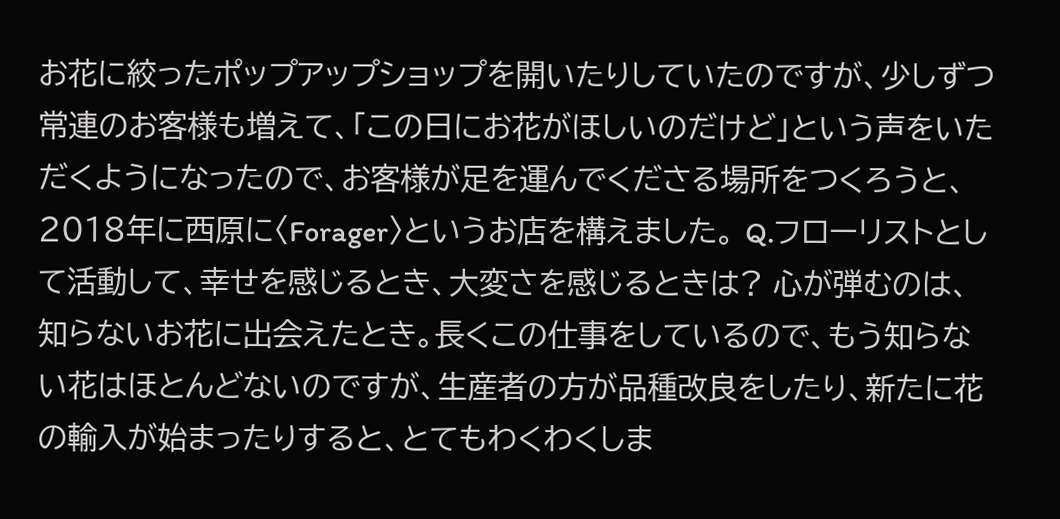お花に絞ったポップアップショップを開いたりしていたのですが、少しずつ常連のお客様も増えて、「この日にお花がほしいのだけど」という声をいただくようになったので、お客様が足を運んでくださる場所をつくろうと、2018年に西原に〈Forager〉というお店を構えました。 Q.フローリストとして活動して、幸せを感じるとき、大変さを感じるときは? 心が弾むのは、知らないお花に出会えたとき。長くこの仕事をしているので、もう知らない花はほとんどないのですが、生産者の方が品種改良をしたり、新たに花の輸入が始まったりすると、とてもわくわくしま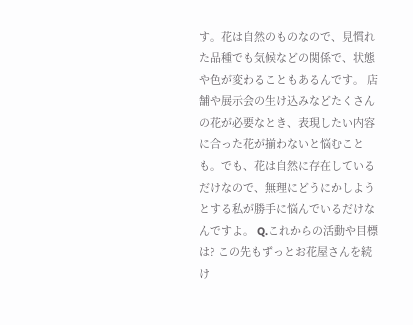す。花は自然のものなので、見慣れた品種でも気候などの関係で、状態や色が変わることもあるんです。 店舗や展示会の生け込みなどたくさんの花が必要なとき、表現したい内容に合った花が揃わないと悩むことも。でも、花は自然に存在しているだけなので、無理にどうにかしようとする私が勝手に悩んでいるだけなんですよ。 Q.これからの活動や目標は? この先もずっとお花屋さんを続け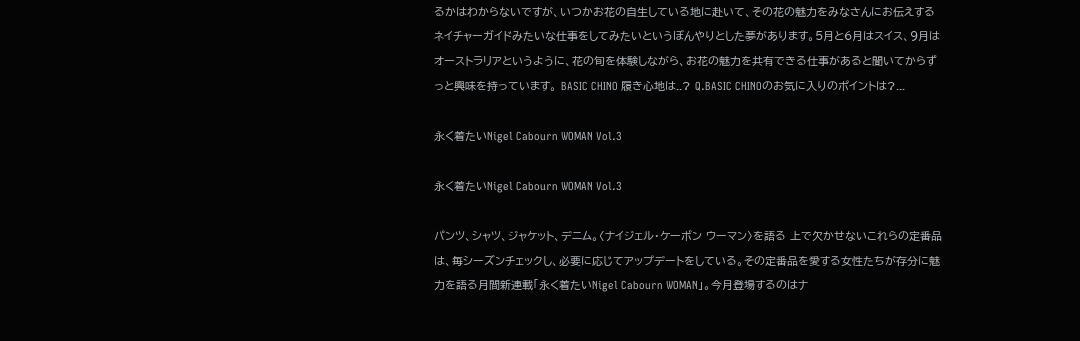るかはわからないですが、いつかお花の自生している地に赴いて、その花の魅力をみなさんにお伝えするネイチャーガイドみたいな仕事をしてみたいというぼんやりとした夢があります。5月と6月はスイス、9月はオーストラリアというように、花の旬を体験しながら、お花の魅力を共有できる仕事があると聞いてからずっと興味を持っています。 BASIC CHINO 履き心地は..? Q.BASIC CHINOのお気に入りのポイントは?...

永く着たいNigel Cabourn WOMAN Vol.3

永く着たいNigel Cabourn WOMAN Vol.3

パンツ、シャツ、ジャケット、デニム。〈ナイジェル・ケーボン ウーマン〉を語る 上で欠かせないこれらの定番品は、毎シーズンチェックし、必要に応じてアップデートをしている。その定番品を愛する女性たちが存分に魅力を語る月間新連載「永く着たいNigel Cabourn WOMAN」。今月登場するのはナ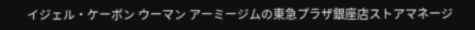イジェル・ケーボン ウーマン アーミージムの東急プラザ銀座店ストアマネージ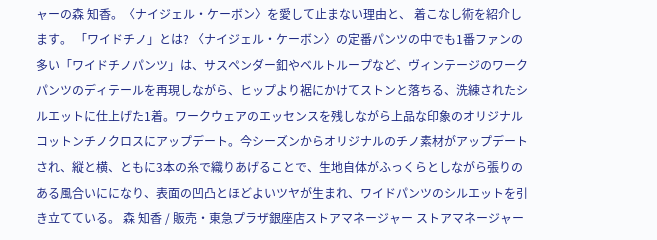ャーの森 知香。〈ナイジェル・ケーボン〉を愛して止まない理由と、 着こなし術を紹介します。 「ワイドチノ」とは? 〈ナイジェル・ケーボン〉の定番パンツの中でも1番ファンの多い「ワイドチノパンツ」は、サスペンダー釦やベルトループなど、ヴィンテージのワークパンツのディテールを再現しながら、ヒップより裾にかけてストンと落ちる、洗練されたシルエットに仕上げた1着。ワークウェアのエッセンスを残しながら上品な印象のオリジナルコットンチノクロスにアップデート。今シーズンからオリジナルのチノ素材がアップデートされ、縦と横、ともに3本の糸で織りあげることで、生地自体がふっくらとしながら張りのある風合いにになり、表面の凹凸とほどよいツヤが生まれ、ワイドパンツのシルエットを引き立てている。 森 知香 / 販売・東急プラザ銀座店ストアマネージャー ストアマネージャー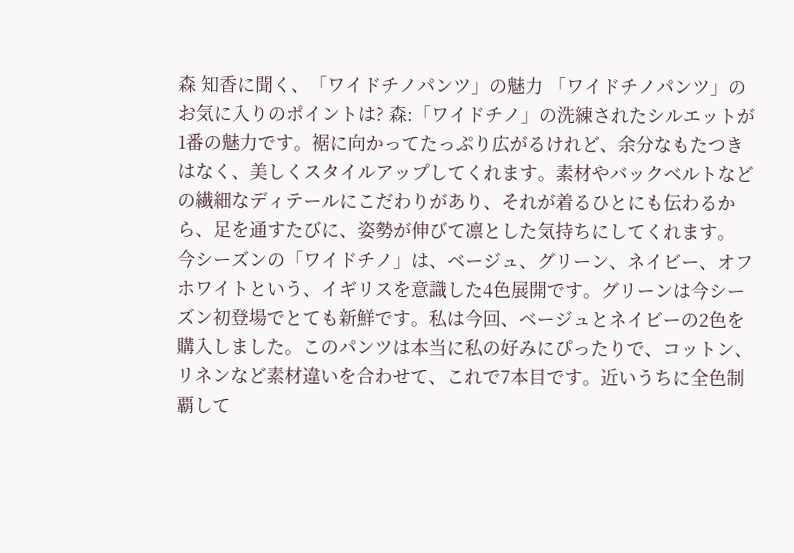森 知香に聞く、「ワイドチノパンツ」の魅力 「ワイドチノパンツ」のお気に入りのポイントは? 森:「ワイドチノ」の洗練されたシルエットが1番の魅力です。裾に向かってたっぷり広がるけれど、余分なもたつきはなく、美しくスタイルアップしてくれます。素材やバックベルトなどの繊細なディテールにこだわりがあり、それが着るひとにも伝わるから、足を通すたびに、姿勢が伸びて凛とした気持ちにしてくれます。 今シーズンの「ワイドチノ」は、ベージュ、グリーン、ネイビー、オフホワイトという、イギリスを意識した4色展開です。グリーンは今シーズン初登場でとても新鮮です。私は今回、ベージュとネイビーの2色を購入しました。このパンツは本当に私の好みにぴったりで、コットン、リネンなど素材違いを合わせて、これで7本目です。近いうちに全色制覇して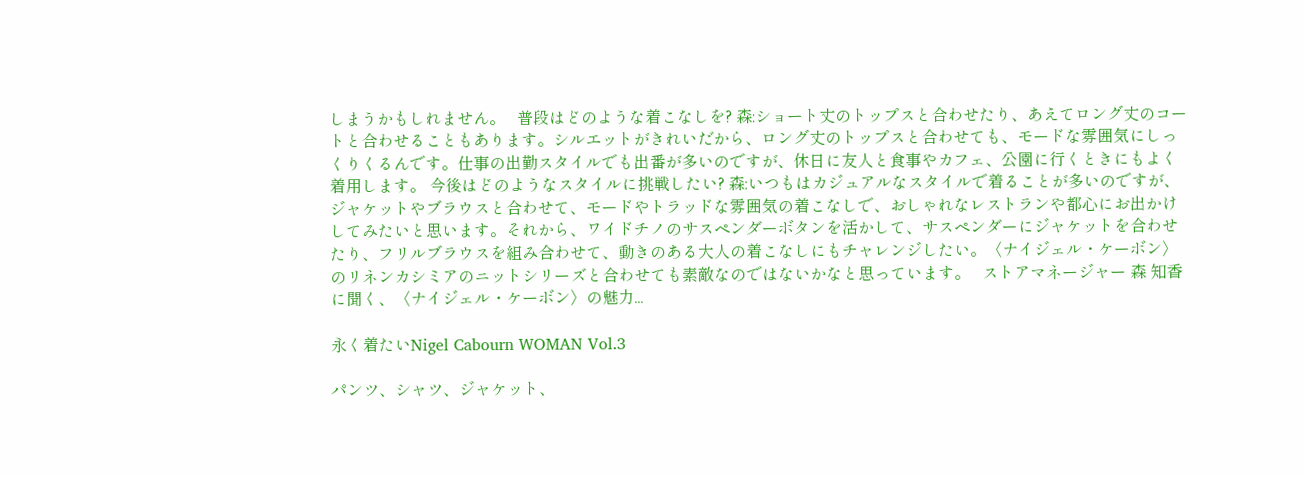しまうかもしれません。   普段はどのような着こなしを? 森:ショート丈のトップスと合わせたり、あえてロング丈のコートと合わせることもあります。シルエットがきれいだから、ロング丈のトップスと合わせても、モードな雰囲気にしっくりくるんです。仕事の出勤スタイルでも出番が多いのですが、休日に友人と食事やカフェ、公園に行くときにもよく着用します。 今後はどのようなスタイルに挑戦したい? 森:いつもはカジュアルなスタイルで着ることが多いのですが、ジャケットやブラウスと合わせて、モードやトラッドな雰囲気の着こなしで、おしゃれなレストランや都心にお出かけしてみたいと思います。それから、ワイドチノのサスペンダーボタンを活かして、サスペンダーにジャケットを合わせたり、フリルブラウスを組み合わせて、動きのある大人の着こなしにもチャレンジしたい。〈ナイジェル・ケーボン〉のリネンカシミアのニットシリーズと合わせても素敵なのではないかなと思っています。   ストアマネージャー 森 知香に聞く、〈ナイジェル・ケーボン〉の魅力...

永く着たいNigel Cabourn WOMAN Vol.3

パンツ、シャツ、ジャケット、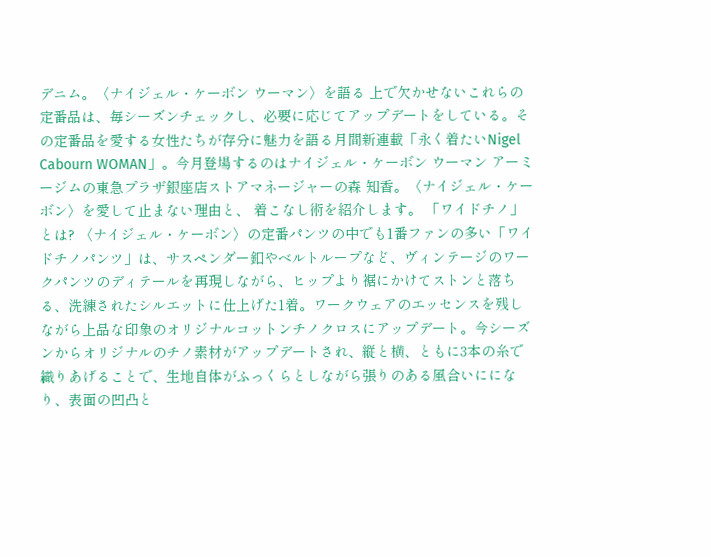デニム。〈ナイジェル・ケーボン ウーマン〉を語る 上で欠かせないこれらの定番品は、毎シーズンチェックし、必要に応じてアップデートをしている。その定番品を愛する女性たちが存分に魅力を語る月間新連載「永く着たいNigel Cabourn WOMAN」。今月登場するのはナイジェル・ケーボン ウーマン アーミージムの東急プラザ銀座店ストアマネージャーの森 知香。〈ナイジェル・ケーボン〉を愛して止まない理由と、 着こなし術を紹介します。 「ワイドチノ」とは? 〈ナイジェル・ケーボン〉の定番パンツの中でも1番ファンの多い「ワイドチノパンツ」は、サスペンダー釦やベルトループなど、ヴィンテージのワークパンツのディテールを再現しながら、ヒップより裾にかけてストンと落ちる、洗練されたシルエットに仕上げた1着。ワークウェアのエッセンスを残しながら上品な印象のオリジナルコットンチノクロスにアップデート。今シーズンからオリジナルのチノ素材がアップデートされ、縦と横、ともに3本の糸で織りあげることで、生地自体がふっくらとしながら張りのある風合いにになり、表面の凹凸と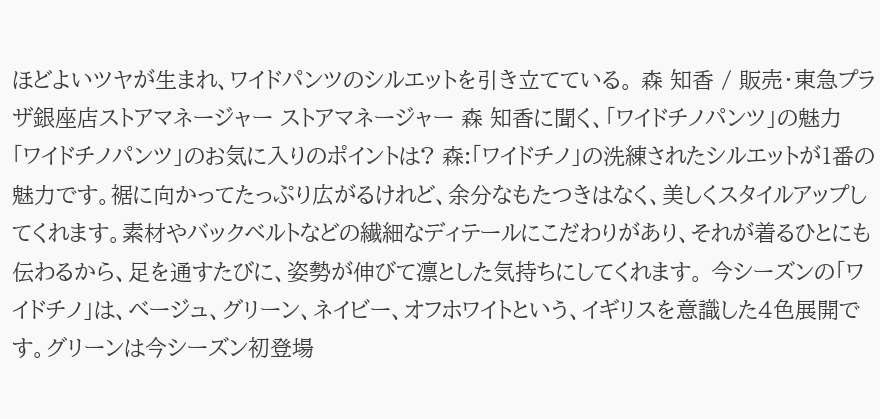ほどよいツヤが生まれ、ワイドパンツのシルエットを引き立てている。 森 知香 / 販売・東急プラザ銀座店ストアマネージャー ストアマネージャー 森 知香に聞く、「ワイドチノパンツ」の魅力 「ワイドチノパンツ」のお気に入りのポイントは? 森:「ワイドチノ」の洗練されたシルエットが1番の魅力です。裾に向かってたっぷり広がるけれど、余分なもたつきはなく、美しくスタイルアップしてくれます。素材やバックベルトなどの繊細なディテールにこだわりがあり、それが着るひとにも伝わるから、足を通すたびに、姿勢が伸びて凛とした気持ちにしてくれます。 今シーズンの「ワイドチノ」は、ベージュ、グリーン、ネイビー、オフホワイトという、イギリスを意識した4色展開です。グリーンは今シーズン初登場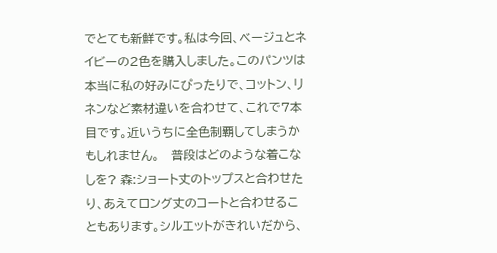でとても新鮮です。私は今回、ベージュとネイビーの2色を購入しました。このパンツは本当に私の好みにぴったりで、コットン、リネンなど素材違いを合わせて、これで7本目です。近いうちに全色制覇してしまうかもしれません。   普段はどのような着こなしを? 森:ショート丈のトップスと合わせたり、あえてロング丈のコートと合わせることもあります。シルエットがきれいだから、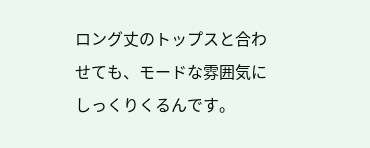ロング丈のトップスと合わせても、モードな雰囲気にしっくりくるんです。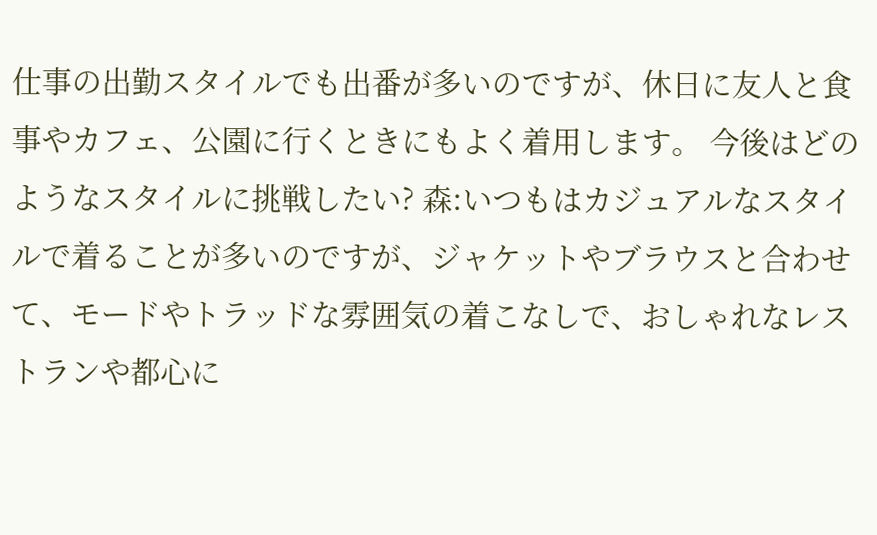仕事の出勤スタイルでも出番が多いのですが、休日に友人と食事やカフェ、公園に行くときにもよく着用します。 今後はどのようなスタイルに挑戦したい? 森:いつもはカジュアルなスタイルで着ることが多いのですが、ジャケットやブラウスと合わせて、モードやトラッドな雰囲気の着こなしで、おしゃれなレストランや都心に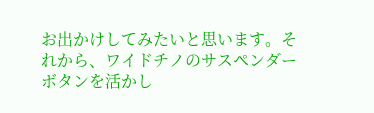お出かけしてみたいと思います。それから、ワイドチノのサスペンダーボタンを活かし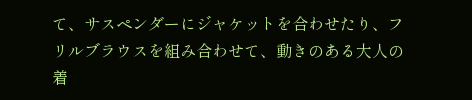て、サスペンダーにジャケットを合わせたり、フリルブラウスを組み合わせて、動きのある大人の着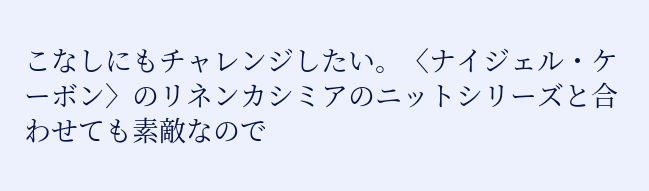こなしにもチャレンジしたい。〈ナイジェル・ケーボン〉のリネンカシミアのニットシリーズと合わせても素敵なので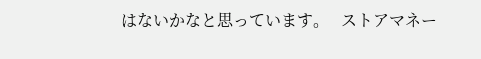はないかなと思っています。   ストアマネー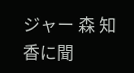ジャー 森 知香に聞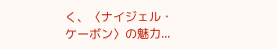く、〈ナイジェル・ケーボン〉の魅力...